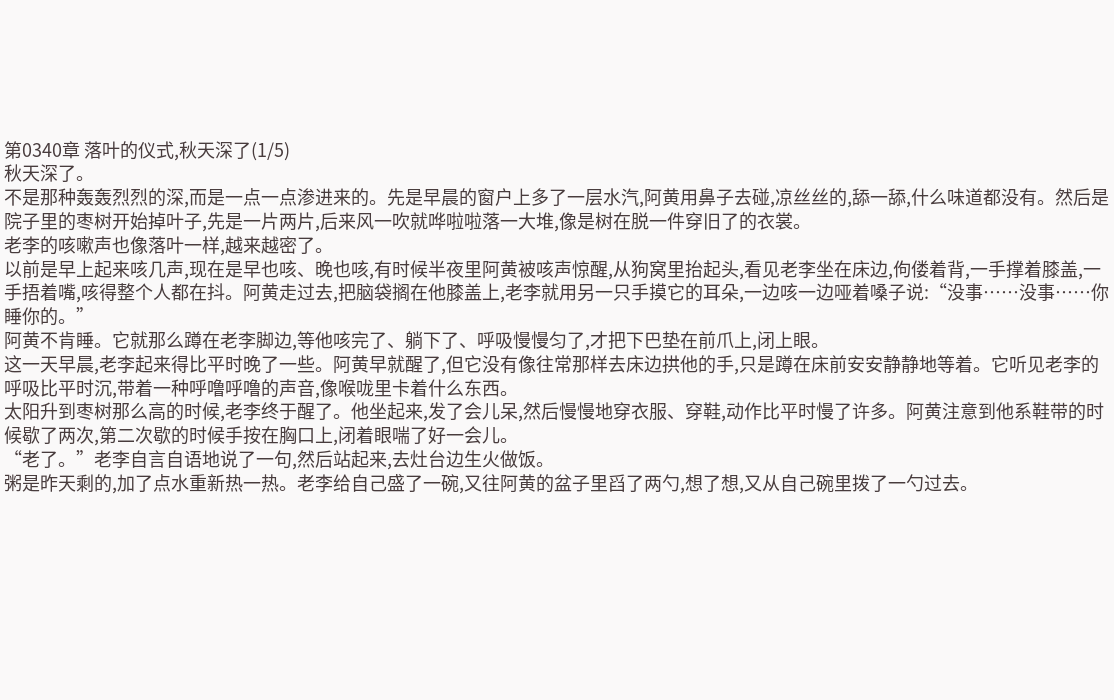第0340章 落叶的仪式,秋天深了(1/5)
秋天深了。
不是那种轰轰烈烈的深,而是一点一点渗进来的。先是早晨的窗户上多了一层水汽,阿黄用鼻子去碰,凉丝丝的,舔一舔,什么味道都没有。然后是院子里的枣树开始掉叶子,先是一片两片,后来风一吹就哗啦啦落一大堆,像是树在脱一件穿旧了的衣裳。
老李的咳嗽声也像落叶一样,越来越密了。
以前是早上起来咳几声,现在是早也咳、晚也咳,有时候半夜里阿黄被咳声惊醒,从狗窝里抬起头,看见老李坐在床边,佝偻着背,一手撑着膝盖,一手捂着嘴,咳得整个人都在抖。阿黄走过去,把脑袋搁在他膝盖上,老李就用另一只手摸它的耳朵,一边咳一边哑着嗓子说:“没事……没事……你睡你的。”
阿黄不肯睡。它就那么蹲在老李脚边,等他咳完了、躺下了、呼吸慢慢匀了,才把下巴垫在前爪上,闭上眼。
这一天早晨,老李起来得比平时晚了一些。阿黄早就醒了,但它没有像往常那样去床边拱他的手,只是蹲在床前安安静静地等着。它听见老李的呼吸比平时沉,带着一种呼噜呼噜的声音,像喉咙里卡着什么东西。
太阳升到枣树那么高的时候,老李终于醒了。他坐起来,发了会儿呆,然后慢慢地穿衣服、穿鞋,动作比平时慢了许多。阿黄注意到他系鞋带的时候歇了两次,第二次歇的时候手按在胸口上,闭着眼喘了好一会儿。
“老了。”老李自言自语地说了一句,然后站起来,去灶台边生火做饭。
粥是昨天剩的,加了点水重新热一热。老李给自己盛了一碗,又往阿黄的盆子里舀了两勺,想了想,又从自己碗里拨了一勺过去。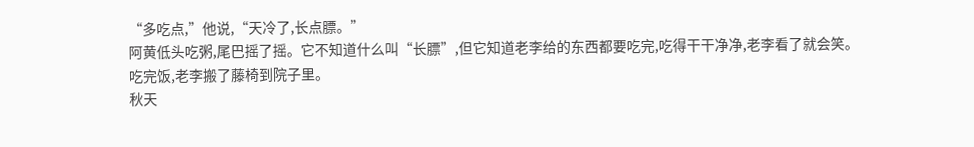“多吃点,”他说,“天冷了,长点膘。”
阿黄低头吃粥,尾巴摇了摇。它不知道什么叫“长膘”,但它知道老李给的东西都要吃完,吃得干干净净,老李看了就会笑。
吃完饭,老李搬了藤椅到院子里。
秋天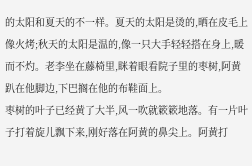的太阳和夏天的不一样。夏天的太阳是烫的,晒在皮毛上像火烤;秋天的太阳是温的,像一只大手轻轻搭在身上,暖而不灼。老李坐在藤椅里,眯着眼看院子里的枣树,阿黄趴在他脚边,下巴搁在他的布鞋面上。
枣树的叶子已经黄了大半,风一吹就簌簌地落。有一片叶子打着旋儿飘下来,刚好落在阿黄的鼻尖上。阿黄打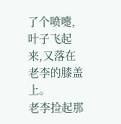了个喷嚏,叶子飞起来,又落在老李的膝盖上。
老李捡起那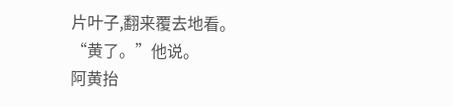片叶子,翻来覆去地看。
“黄了。”他说。
阿黄抬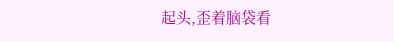起头,歪着脑袋看